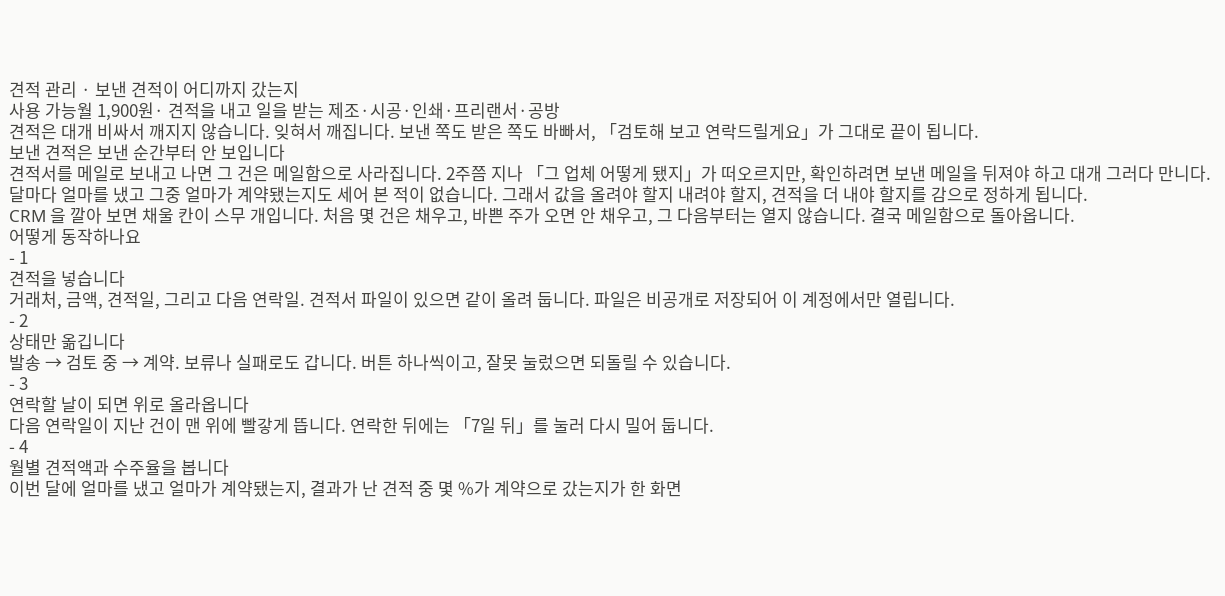견적 관리 · 보낸 견적이 어디까지 갔는지
사용 가능월 1,900원· 견적을 내고 일을 받는 제조·시공·인쇄·프리랜서·공방
견적은 대개 비싸서 깨지지 않습니다. 잊혀서 깨집니다. 보낸 쪽도 받은 쪽도 바빠서, 「검토해 보고 연락드릴게요」가 그대로 끝이 됩니다.
보낸 견적은 보낸 순간부터 안 보입니다
견적서를 메일로 보내고 나면 그 건은 메일함으로 사라집니다. 2주쯤 지나 「그 업체 어떻게 됐지」가 떠오르지만, 확인하려면 보낸 메일을 뒤져야 하고 대개 그러다 만니다.
달마다 얼마를 냈고 그중 얼마가 계약됐는지도 세어 본 적이 없습니다. 그래서 값을 올려야 할지 내려야 할지, 견적을 더 내야 할지를 감으로 정하게 됩니다.
CRM 을 깔아 보면 채울 칸이 스무 개입니다. 처음 몇 건은 채우고, 바쁜 주가 오면 안 채우고, 그 다음부터는 열지 않습니다. 결국 메일함으로 돌아옵니다.
어떻게 동작하나요
- 1
견적을 넣습니다
거래처, 금액, 견적일, 그리고 다음 연락일. 견적서 파일이 있으면 같이 올려 둡니다. 파일은 비공개로 저장되어 이 계정에서만 열립니다.
- 2
상태만 옮깁니다
발송 → 검토 중 → 계약. 보류나 실패로도 갑니다. 버튼 하나씩이고, 잘못 눌렀으면 되돌릴 수 있습니다.
- 3
연락할 날이 되면 위로 올라옵니다
다음 연락일이 지난 건이 맨 위에 빨갛게 뜹니다. 연락한 뒤에는 「7일 뒤」를 눌러 다시 밀어 둡니다.
- 4
월별 견적액과 수주율을 봅니다
이번 달에 얼마를 냈고 얼마가 계약됐는지, 결과가 난 견적 중 몇 %가 계약으로 갔는지가 한 화면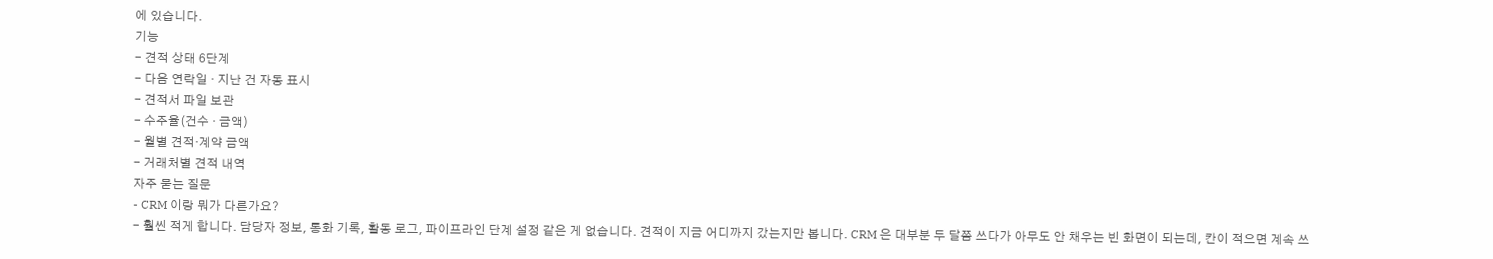에 있습니다.
기능
- 견적 상태 6단계
- 다음 연락일 · 지난 건 자동 표시
- 견적서 파일 보관
- 수주율(건수 · 금액)
- 월별 견적·계약 금액
- 거래처별 견적 내역
자주 묻는 질문
- CRM 이랑 뭐가 다른가요?
- 훨씬 적게 합니다. 담당자 정보, 통화 기록, 활동 로그, 파이프라인 단계 설정 같은 게 없습니다. 견적이 지금 어디까지 갔는지만 봅니다. CRM 은 대부분 두 달쯤 쓰다가 아무도 안 채우는 빈 화면이 되는데, 칸이 적으면 계속 쓰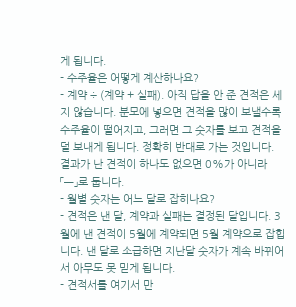게 됩니다.
- 수주율은 어떻게 계산하나요?
- 계약 ÷ (계약 + 실패). 아직 답을 안 준 견적은 세지 않습니다. 분모에 넣으면 견적을 많이 보낼수록 수주율이 떨어지고, 그러면 그 숫자를 보고 견적을 덜 보내게 됩니다. 정확히 반대로 가는 것입니다. 결과가 난 견적이 하나도 없으면 0%가 아니라 「—」로 둡니다.
- 월별 숫자는 어느 달로 잡히나요?
- 견적은 낸 달, 계약과 실패는 결정된 달입니다. 3월에 낸 견적이 5월에 계약되면 5월 계약으로 잡힙니다. 낸 달로 소급하면 지난달 숫자가 계속 바뀌어서 아무도 못 믿게 됩니다.
- 견적서를 여기서 만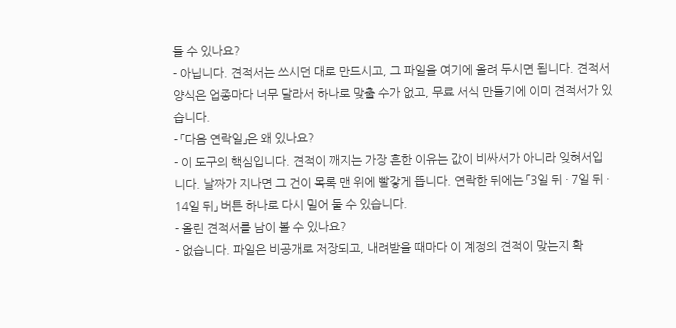들 수 있나요?
- 아닙니다. 견적서는 쓰시던 대로 만드시고, 그 파일을 여기에 올려 두시면 됩니다. 견적서 양식은 업종마다 너무 달라서 하나로 맞출 수가 없고, 무료 서식 만들기에 이미 견적서가 있습니다.
- 「다음 연락일」은 왜 있나요?
- 이 도구의 핵심입니다. 견적이 깨지는 가장 흔한 이유는 값이 비싸서가 아니라 잊혀서입니다. 날짜가 지나면 그 건이 목록 맨 위에 빨갛게 뜹니다. 연락한 뒤에는 「3일 뒤 · 7일 뒤 · 14일 뒤」 버튼 하나로 다시 밀어 둘 수 있습니다.
- 올린 견적서를 남이 볼 수 있나요?
- 없습니다. 파일은 비공개로 저장되고, 내려받을 때마다 이 계정의 견적이 맞는지 확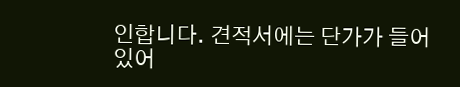인합니다. 견적서에는 단가가 들어 있어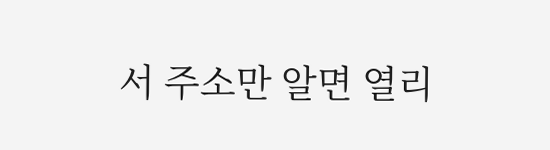서 주소만 알면 열리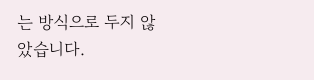는 방식으로 두지 않았습니다.